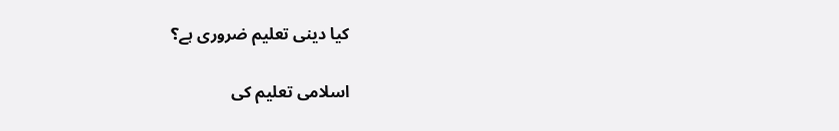کیا دینی تعلیم ضروری ہے؟

اسلامی تعلیم کی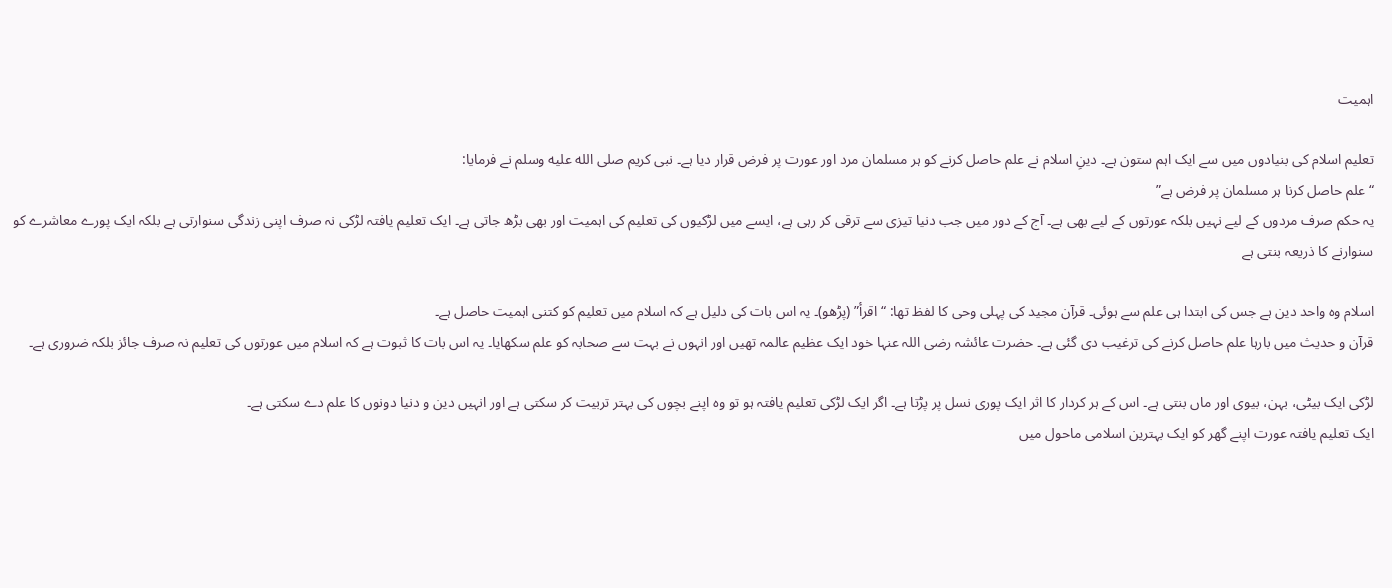اہمیت

تعلیم اسلام کی بنیادوں میں سے ایک اہم ستون ہے۔ دینِ اسلام نے علم حاصل کرنے کو ہر مسلمان مرد اور عورت پر فرض قرار دیا ہے۔ نبی کریم صلى الله عليه وسلم نے فرمایا:
“علم حاصل کرنا ہر مسلمان پر فرض ہے”
یہ حکم صرف مردوں کے لیے نہیں بلکہ عورتوں کے لیے بھی ہے۔ آج کے دور میں جب دنیا تیزی سے ترقی کر رہی ہے، ایسے میں لڑکیوں کی تعلیم کی اہمیت اور بھی بڑھ جاتی ہے۔ ایک تعلیم یافتہ لڑکی نہ صرف اپنی زندگی سنوارتی ہے بلکہ ایک پورے معاشرے کو سنوارنے کا ذریعہ بنتی ہے

اسلام وہ واحد دین ہے جس کی ابتدا ہی علم سے ہوئی۔ قرآن مجید کی پہلی وحی کا لفظ تھا: “اقرأ” (پڑھو)۔ یہ اس بات کی دلیل ہے کہ اسلام میں تعلیم کو کتنی اہمیت حاصل ہے۔
قرآن و حدیث میں بارہا علم حاصل کرنے کی ترغیب دی گئی ہے۔ حضرت عائشہ رضی اللہ عنہا خود ایک عظیم عالمہ تھیں اور انہوں نے بہت سے صحابہ کو علم سکھایا۔ یہ اس بات کا ثبوت ہے کہ اسلام میں عورتوں کی تعلیم نہ صرف جائز بلکہ ضروری ہے۔

لڑکی ایک بیٹی، بہن، بیوی اور ماں بنتی ہے۔ اس کے ہر کردار کا اثر ایک پوری نسل پر پڑتا ہے۔ اگر ایک لڑکی تعلیم یافتہ ہو تو وہ اپنے بچوں کی بہتر تربیت کر سکتی ہے اور انہیں دین و دنیا دونوں کا علم دے سکتی ہے۔
ایک تعلیم یافتہ عورت اپنے گھر کو ایک بہترین اسلامی ماحول میں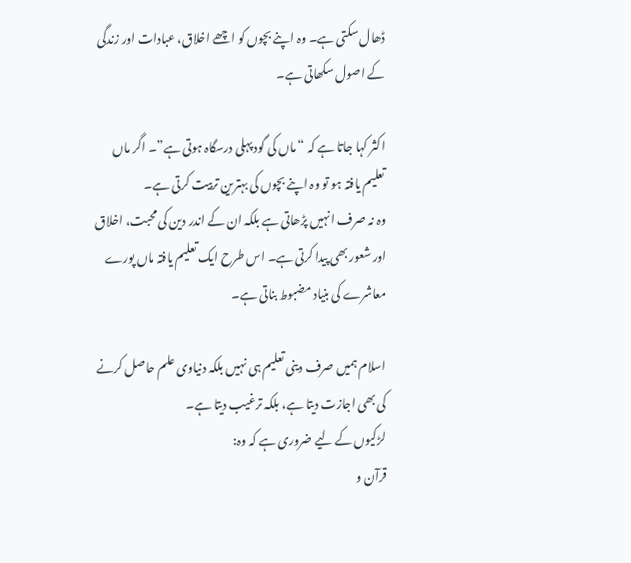ڈھال سکتی ہے۔ وہ اپنے بچوں کو اچھے اخلاق، عبادات اور زندگی کے اصول سکھاتی ہے۔

اکثر کہا جاتا ہے کہ “ماں کی گود پہلی درسگاہ ہوتی ہے”۔ اگر ماں تعلیم یافتہ ہو تو وہ اپنے بچوں کی بہترین تربیت کرتی ہے۔
وہ نہ صرف انہیں پڑھاتی ہے بلکہ ان کے اندر دین کی محبت، اخلاق اور شعور بھی پیدا کرتی ہے۔ اس طرح ایک تعلیم یافتہ ماں پورے معاشرے کی بنیاد مضبوط بناتی ہے۔

اسلام ہمیں صرف دینی تعلیم ہی نہیں بلکہ دنیاوی علم حاصل کرنے کی بھی اجازت دیتا ہے، بلکہ ترغیب دیتا ہے۔
لڑکیوں کے لیے ضروری ہے کہ وہ:
قرآن و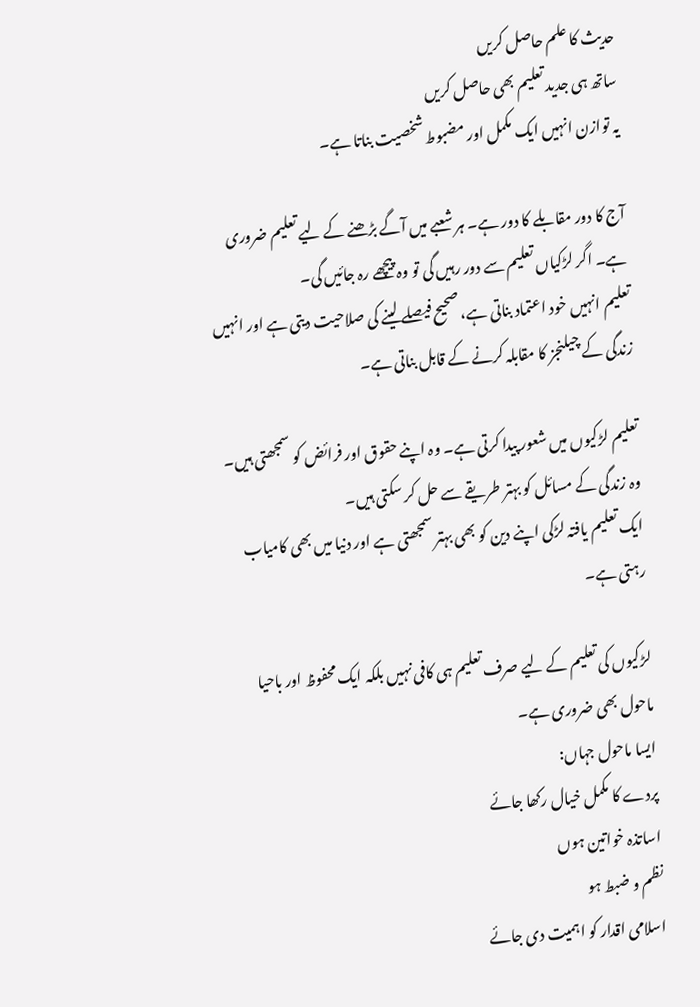حدیث کا علم حاصل کریں
ساتھ ہی جدید تعلیم بھی حاصل کریں
یہ توازن انہیں ایک مکمل اور مضبوط شخصیت بناتا ہے۔

آج کا دور مقابلے کا دور ہے۔ ہر شعبے میں آگے بڑھنے کے لیے تعلیم ضروری ہے۔ اگر لڑکیاں تعلیم سے دور رہیں گی تو وہ پیچھے رہ جائیں گی۔
تعلیم انہیں خود اعتماد بناتی ہے، صحیح فیصلے لینے کی صلاحیت دیتی ہے اور انہیں زندگی کے چیلنجز کا مقابلہ کرنے کے قابل بناتی ہے۔

تعلیم لڑکیوں میں شعور پیدا کرتی ہے۔ وہ اپنے حقوق اور فرائض کو سمجھتی ہیں۔ وہ زندگی کے مسائل کو بہتر طریقے سے حل کر سکتی ہیں۔
ایک تعلیم یافتہ لڑکی اپنے دین کو بھی بہتر سمجھتی ہے اور دنیا میں بھی کامیاب رہتی ہے۔

لڑکیوں کی تعلیم کے لیے صرف تعلیم ہی کافی نہیں بلکہ ایک محفوظ اور باحیا ماحول بھی ضروری ہے۔
ایسا ماحول جہاں:
پردے کا مکمل خیال رکھا جائے
اساتذہ خواتین ہوں
نظم و ضبط ہو
اسلامی اقدار کو اہمیت دی جائے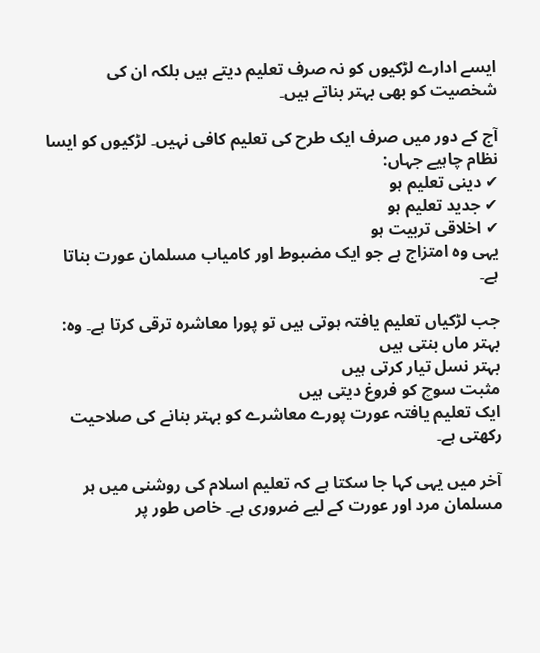ایسے ادارے لڑکیوں کو نہ صرف تعلیم دیتے ہیں بلکہ ان کی شخصیت کو بھی بہتر بناتے ہیں۔

آج کے دور میں صرف ایک طرح کی تعلیم کافی نہیں۔ لڑکیوں کو ایسا نظام چاہیے جہاں:
✔ دینی تعلیم ہو
✔ جدید تعلیم ہو
✔ اخلاقی تربیت ہو
یہی وہ امتزاج ہے جو ایک مضبوط اور کامیاب مسلمان عورت بناتا ہے۔

جب لڑکیاں تعلیم یافتہ ہوتی ہیں تو پورا معاشرہ ترقی کرتا ہے۔ وہ:
بہتر ماں بنتی ہیں
بہتر نسل تیار کرتی ہیں
مثبت سوچ کو فروغ دیتی ہیں
ایک تعلیم یافتہ عورت پورے معاشرے کو بہتر بنانے کی صلاحیت رکھتی ہے۔

آخر میں یہی کہا جا سکتا ہے کہ تعلیم اسلام کی روشنی میں ہر مسلمان مرد اور عورت کے لیے ضروری ہے۔ خاص طور پر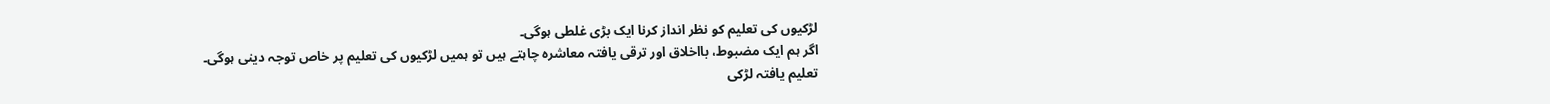لڑکیوں کی تعلیم کو نظر انداز کرنا ایک بڑی غلطی ہوگی۔
اگر ہم ایک مضبوط، بااخلاق اور ترقی یافتہ معاشرہ چاہتے ہیں تو ہمیں لڑکیوں کی تعلیم پر خاص توجہ دینی ہوگی۔
تعلیم یافتہ لڑکی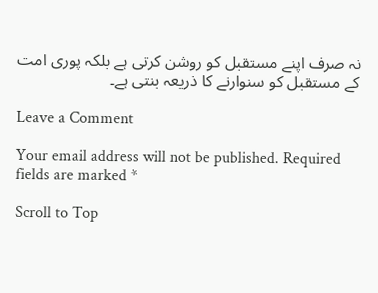نہ صرف اپنے مستقبل کو روشن کرتی ہے بلکہ پوری امت کے مستقبل کو سنوارنے کا ذریعہ بنتی ہے۔

Leave a Comment

Your email address will not be published. Required fields are marked *

Scroll to Top